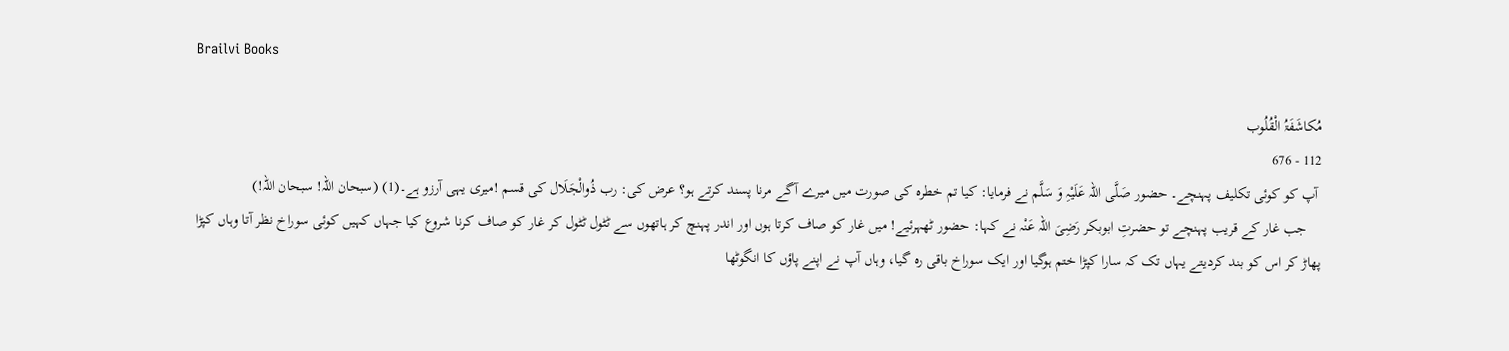Brailvi Books

مُکاشَفَۃُ الْقُلُوب
112 - 676
 آپ کو کوئی تکلیف پہنچے۔ حضور صَلَّی اللہ عَلَیْہِ وَ سَلَّم نے فرمایا: کیا تم خطرہ کی صورت میں میرے آگے مرنا پسند کرتے ہو؟ عرض کی: رب ذُوالْجَلَال کی قسم !میری یہی آرزو ہے۔(1) (سبحان اللہ! سبحان اللہ!)
    جب غار کے قریب پہنچے تو حضرتِ ابوبکر رَضِیَ اللہ عَنْہ نے کہا: حضور ٹھہرئیے! میں غار کو صاف کرتا ہوں اور اندر پہنچ کر ہاتھوں سے ٹٹول ٹٹول کر غار کو صاف کرنا شروع کیا جہاں کہیں کوئی سوراخ نظر آتا وہاں کپڑا پھاڑ کر اس کو بند کردیتے یہاں تک کہ سارا کپڑا ختم ہوگیا اور ایک سوراخ باقی رہ گیا، وہاں آپ نے اپنے پاؤں کا انگوٹھا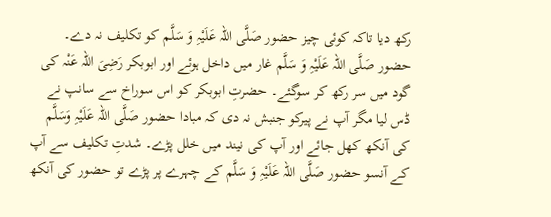رکھ دیا تاکہ کوئی چیز حضور صَلَّی اللہ عَلَیْہِ وَ سَلَّم کو تکلیف نہ دے۔ حضور صَلَّی اللہ عَلَیْہِ وَ سَلَّم غار میں داخل ہوئے اور ابوبکر رَضِیَ اللہ عَنْہ کی گود میں سر رکھ کر سوگئے۔ حضرتِ ابوبکر کو اس سوراخ سے سانپ نے ڈس لیا مگر آپ نے پیرکو جنبش نہ دی کہ مبادا حضور صَلَّی اللہ عَلَیْہِ وَسَلَّم کی آنکھ کھل جائے اور آپ کی نیند میں خلل پڑے۔ شدتِ تکلیف سے آپ کے آنسو حضور صَلَّی اللہ عَلَیْہِ وَ سَلَّم کے چہرے پر پڑے تو حضور کی آنکھ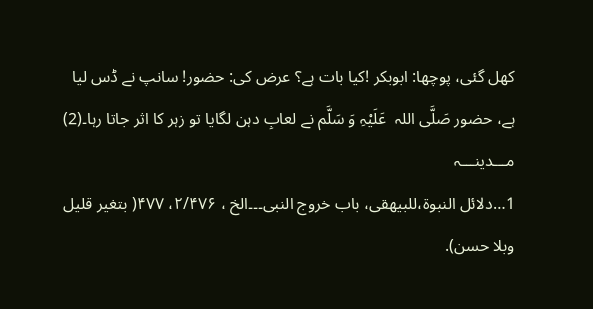کھل گئی، پوچھا: ابوبکر !کیا بات ہے؟ عرض کی: حضور! سانپ نے ڈس لیا ہے، حضور صَلَّی اللہ  عَلَیْہِ وَ سَلَّم نے لعابِ دہن لگایا تو زہر کا اثر جاتا رہا۔(2)
مـــدینـــہ
1…دلائل النبوۃ،للبیھقی، باب خروج النبی۔۔۔الخ ، ۲/۴۷۶، ۴۷۷( بتغیر قلیل وبلا حسن).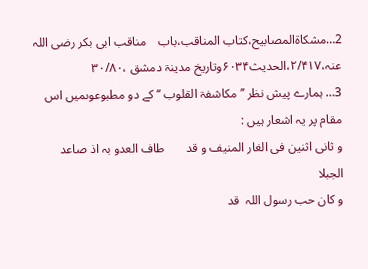2…مشکاۃالمصابیح،کتاب المناقب،باب    مناقب ابی بکر رضی اللہ عنہ،۲/۴۱۷،الحدیث۶۰۳۴وتاریخ مدینۃ دمشق ،۳۰/۸۰
3… ہمارے پیش نظر ’’ مکاشفۃ القلوب ‘‘ کے دو مطبوعوںمیں اس مقام پر یہ اشعار ہیں :
و ثانی اثنین فی الغار المنیف و قد       طاف العدو بہ اذ صاعد الجبلا
و کان حب رسول اللہ  قد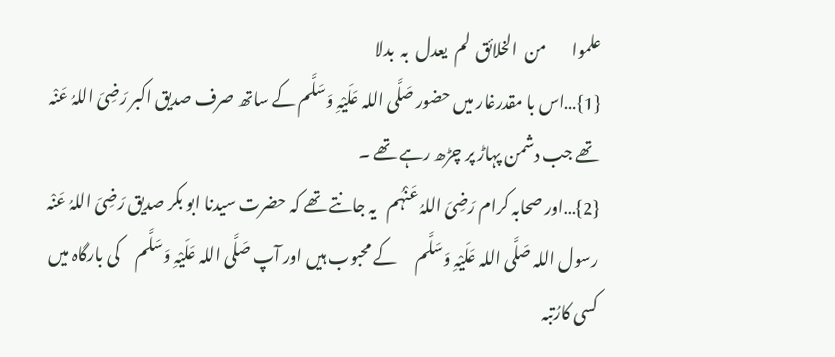علموا        من  الخلائق  لم  یعدل  بہ  بدلا
{1}…اس با مقدرغار میں حضور صَلَّی اللہ عَلَیْہِ وَسَلَّم کے ساتھ صرف صدیق اکبر رَضِیَ اللہُ عَنْہ تھے جب دشمن پہاڑ پر چڑھ رہے تھے ۔
{2}…اور صحابہ کرام رَضِیَ اللہُ عَنْہُم   یہ جانتے تھے کہ حضرت سیدنا ابو بکر صدیق رَضِیَ اللہُ عَنْہ رسول اللہ صَلَّی اللہ عَلَیْہِ وَسَلَّم      کے محبوب ہیں اور آپ صَلَّی اللہ عَلَیْہِ وَسَلَّم     کی بارگاہ میں کسی کارُتبہ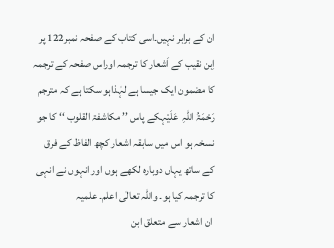ان کے برابر نہیں۔اسی کتاب کے صفحہ نمبر122 پر اِبن نقیب کے اَشعار کا ترجمہ اوراس صفحہ کے ترجمہ کا مضمون ایک جیسا ہے لہٰذاہو سکتا ہے کہ مترجم رَحْمَۃُ اللہِ  عَلَیْہکے پاس ’’ مکاشفۃ القلوب ‘‘ کا جو نسخہ ہو اس میں سابقہ اشعار کچھ الفاظ کے فرق کے ساتھ یہاں دوبارہ لکھے ہوں اور انہوں نے انہی کا ترجمہ کیا ہو۔ واللہ تعالٰی اعلم۔ علمیہ
 ان اشعار سے متعلق ابن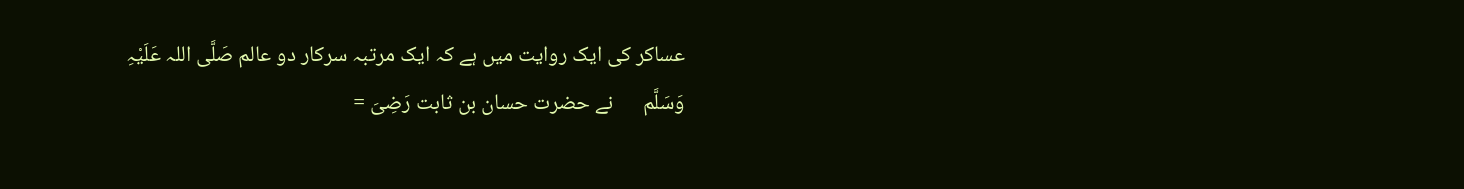عساکر کی ایک روایت میں ہے کہ ایک مرتبہ سرکار دو عالم صَلَّی اللہ عَلَیْہِ وَسَلَّم      نے حضرت حسان بن ثابت رَضِیَ =